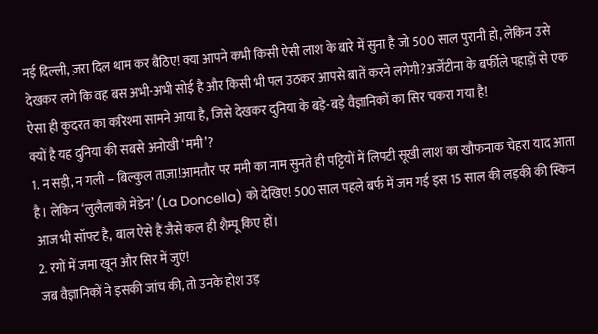नई दिल्ली, ज़रा दिल थाम कर बैठिए! क्या आपने कभी किसी ऐसी लाश के बारे में सुना है जो 500 साल पुरानी हो, लेकिन उसे देखकर लगे कि वह बस अभी-अभी सोई है और किसी भी पल उठकर आपसे बातें करने लगेगी?अर्जेंटीना के बर्फीले पहाड़ों से एक ऐसा ही कुदरत का करिश्मा सामने आया है, जिसे देखकर दुनिया के बड़े-बड़े वैज्ञानिकों का सिर चकरा गया है!
क्यों है यह दुनिया की सबसे अनोखी ‘ममी’?
1. न सड़ी, न गली – बिल्कुल ताज़ा!आमतौर पर ममी का नाम सुनते ही पट्टियों में लिपटी सूखी लाश का खौफनाक चेहरा याद आता है। लेकिन ‘लुलैलाको मेडेन’ (La Doncella) को देखिए! 500 साल पहले बर्फ में जम गई इस 15 साल की लड़की की स्किन आज भी सॉफ्ट है, बाल ऐसे हैं जैसे कल ही शैम्पू किए हों।
2. रगों में जमा खून और सिर में जुएं!
जब वैज्ञानिकों ने इसकी जांच की, तो उनके होश उड़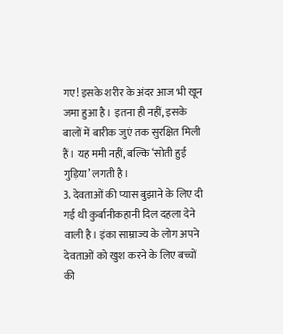गए! इसके शरीर के अंदर आज भी खून जमा हुआ है। इतना ही नहीं, इसके बालों में बारीक जुएं तक सुरक्षित मिली हैं। यह ममी नहीं, बल्कि ‘सोती हुई गुड़िया’ लगती है।
3. देवताओं की प्यास बुझाने के लिए दी गई थी कुर्बानीकहानी दिल दहला देने वाली है। इंका साम्राज्य के लोग अपने देवताओं को खुश करने के लिए बच्चों की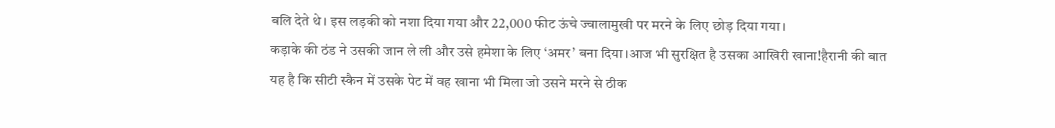बलि देते थे। इस लड़की को नशा दिया गया और 22,000 फीट ऊंचे ज्वालामुखी पर मरने के लिए छोड़ दिया गया।
कड़ाके की ठंड ने उसकी जान ले ली और उसे हमेशा के लिए ‘अमर’ बना दिया।आज भी सुरक्षित है उसका आखिरी खाना!हैरानी की बात यह है कि सीटी स्कैन में उसके पेट में वह खाना भी मिला जो उसने मरने से ठीक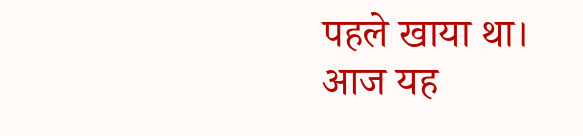पहले खाया था।
आज यह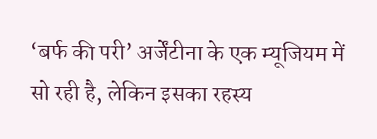‘बर्फ की परी’ अर्जेंटीना के एक म्यूजियम में सो रही है, लेकिन इसका रहस्य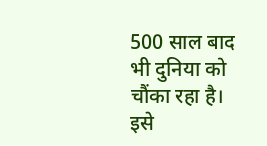500 साल बाद भी दुनिया को चौंका रहा है। इसे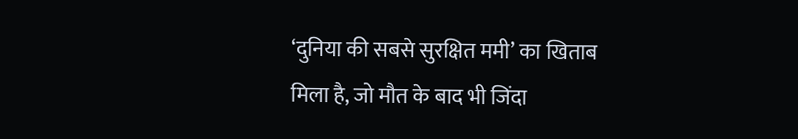‘दुनिया की सबसे सुरक्षित ममी’ का खिताब मिला है, जो मौत के बाद भी जिंदा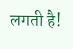लगती है!